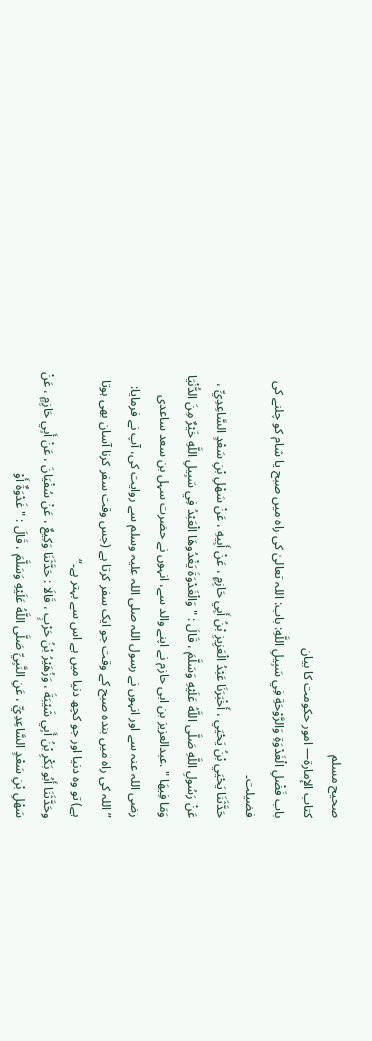صحيح مسلم
كتاب الإمارة— امور حکومت کا بیان
باب فَضْلِ الْغَدْوَةِ وَالرَّوْحَةِ فِي سَبِيلِ اللَّهِ: باب: اللہ تعالیٰ کی راہ میں صبح یا شام کو چلنے کی فضیلت۔
حَدَّثَنَا يَحْيَي بْنُ يَحْيَي ، أَخْبَرَنَا عَبْدُ الْعَزِيزِ بْنُ أَبِي حَازِمٍ ، عَنْ أَبِيهِ ، عَنْ سَهْلِ بْنِ سَعْدٍ السَّاعِدِيِّ ، عَنْ رَسُولِ اللَّهِ صَلَّى اللَّهُ عَلَيْهِ وَسَلَّمَ ، قَالَ : " وَالْغَدْوَةَ يَغْدُوهَا الْعَبْدُ فِي سَبِيلِ اللَّهِ خَيْرٌ مِنَ الدُّنْيَا وَمَا فِيهَا " .عبدالعزیز بن ابی حازم نے اپنے والد سے، انہوں نے حضرت سہل بن سعد ساعدی رضی اللہ عنہ سے اور انہوں نے رسول اللہ صلی اللہ علیہ وسلم سے روایت کی، آپ نے فرمایا: ”اللہ کی راہ میں بندہ صبح کے وقت جو ایک سفر کرتا ہے (جس وقت سفر کرنا آسان بھی ہوتا ہے) تو وہ دنیا اور جو کچھ دنیا میں ہے اس سے بہتر ہے۔“
وحَدَّثَنَا أَبُو بَكْرِ بْنُ أَبِي شَيْبَةَ ، وَزُهَيْرُ بْنُ حَرْبٍ ، قَالَا : حَدَّثَنَا وَكِيعٌ ، عَنْ سُفْيَانَ ، عَنْ أَبِي حَازِمٍ ، عَنْ سَهْلِ بْنِ سَعْدٍ السَّاعِدِيِّ ، عَنِ النَّبِيِّ صَلَّى اللَّهُ عَلَيْهِ وَسَلَّمَ ، قَالَ : " غَدْوَةٌ أَوْ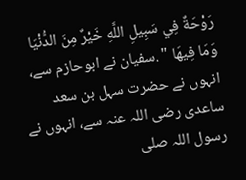رَوْحَةٌ فِي سَبِيلِ اللَّهِ خَيْرٌ مِنَ الدُّنْيَا وَمَا فِيهَا " .سفیان نے ابوحازم سے، انہوں نے حضرت سہل بن سعد ساعدی رضی اللہ عنہ سے، انہوں نے رسول اللہ صلی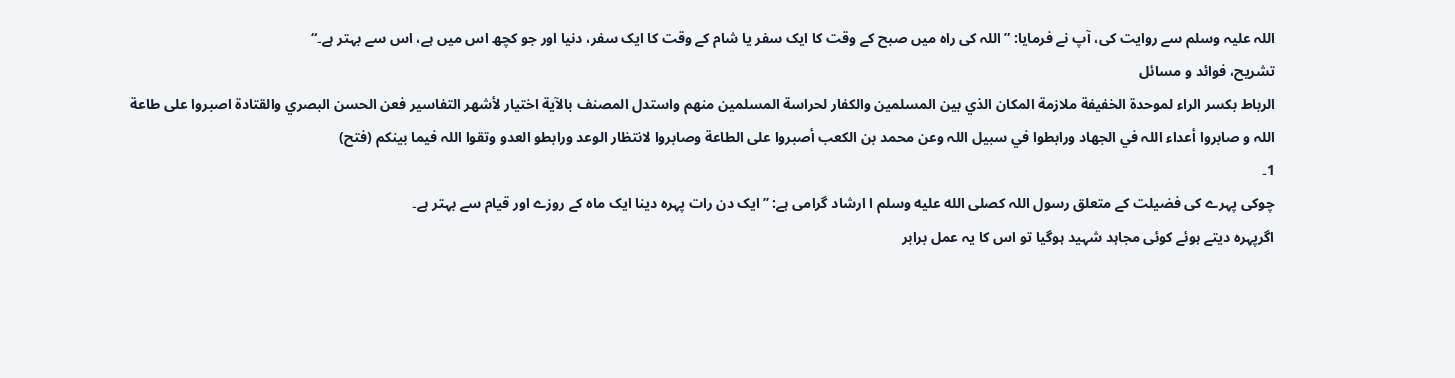اللہ علیہ وسلم سے روایت کی، آپ نے فرمایا: ”اللہ کی راہ میں صبح کے وقت کا ایک سفر یا شام کے وقت کا ایک سفر، دنیا اور جو کچھ اس میں ہے، اس سے بہتر ہے۔“
تشریح، فوائد و مسائل
الرباط بکسر الراء لموحدة الخفیفة ملازمة المکان الذي بین المسلمین والکفار لحراسة المسلمین منھم واستدل المصنف بالآیة اختیار لأشھر التفاسیر فعن الحسن البصري والقتادة اصبروا علی طاعة اللہ و صابروا أعداء اللہ في الجھاد ورابطوا في سبیل اللہ وعن محمد بن الکعب أصبروا علی الطاعة وصابروا لانتظار الوعد ورابطو العدو وتقوا اللہ فیما بینکم (فتح)
1۔
چوکی پہرے کی فضیلت کے متعلق رسول اللہ کصلى الله عليه وسلم ا ارشاد گرامی ہے: ’’ایک دن رات پہرہ دینا ایک ماہ کے روزے اور قیام سے بہتر ہے۔
اگرپہرہ دیتے ہوئے کوئی مجاہد شہید ہوگیا تو اس کا یہ عمل برابر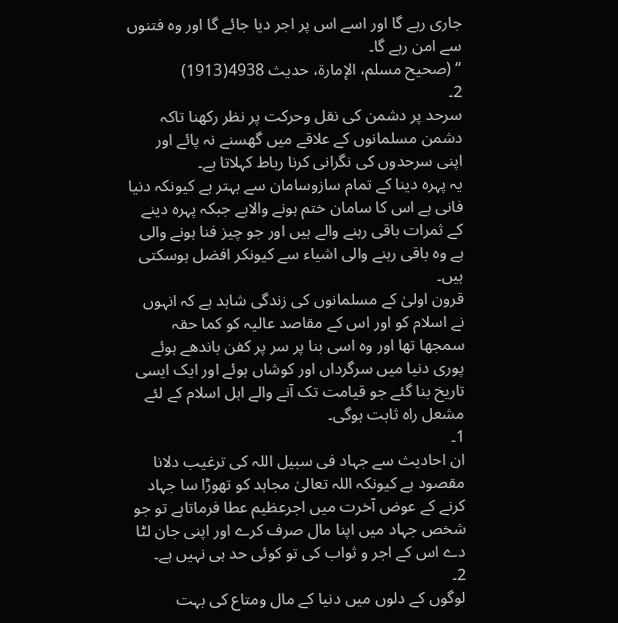جاری رہے گا اور اسے اس پر اجر دیا جائے گا اور وہ فتنوں سے امن رہے گا۔
‘‘ (صحیح مسلم، الإمارة، حدیث 4938(1913)
2۔
سرحد پر دشمن کی نقل وحرکت پر نظر رکھنا تاکہ دشمن مسلمانوں کے علاقے میں گھسنے نہ پائے اور اپنی سرحدوں کی نگرانی کرنا رباط کہلاتا ہے۔
یہ پہرہ دینا کے تمام سازوسامان سے بہتر ہے کیونکہ دنیا فانی ہے اس کا سامان ختم ہونے والاہے جبکہ پہرہ دینے کے ثمرات باقی رہنے والے ہیں اور جو چیز فنا ہونے والی ہے وہ باقی رہنے والی اشیاء سے کیونکر افضل ہوسکتی ہیں۔
قرون اولیٰ کے مسلمانوں کی زندگی شاہد ہے کہ انہوں نے اسلام کو اور اس کے مقاصد عالیہ کو کما حقہ سمجھا تھا اور وہ اسی بنا پر سر پر کفن باندھے ہوئے پوری دنیا میں سرگرداں اور کوشاں ہوئے اور ایک ایسی تاریخ بنا گئے جو قیامت تک آنے والے اہل اسلام کے لئے مشعل راہ ثابت ہوگی۔
1۔
ان احادیث سے جہاد فی سبیل اللہ کی ترغیب دلانا مقصود ہے کیونکہ اللہ تعالیٰ مجاہد کو تھوڑا سا جہاد کرنے کے عوض آخرت میں اجرعظیم عطا فرماتاہے تو جو شخص جہاد میں اپنا مال صرف کرے اور اپنی جان لٹا دے اس کے اجر و ثواب کی تو کوئی حد ہی نہیں ہے۔
2۔
لوگوں کے دلوں میں دنیا کے مال ومتاع کی بہت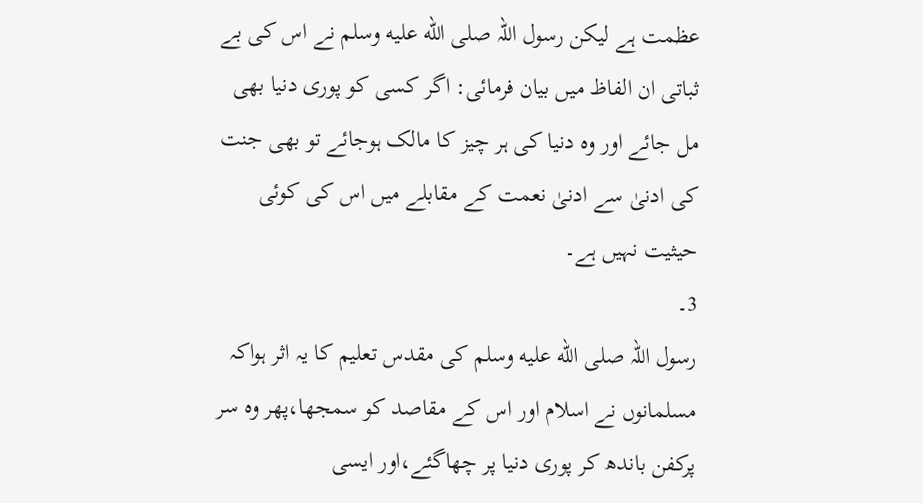عظمت ہے لیکن رسول اللہ صلى الله عليه وسلم نے اس کی بے ثباتی ان الفاظ میں بیان فرمائی: اگر کسی کو پوری دنیا بھی مل جائے اور وہ دنیا کی ہر چیز کا مالک ہوجائے تو بھی جنت کی ادنیٰ سے ادنیٰ نعمت کے مقابلے میں اس کی کوئی حیثیت نہیں ہے۔
3۔
رسول اللہ صلى الله عليه وسلم کی مقدس تعلیم کا یہ اثر ہواکہ مسلمانوں نے اسلام اور اس کے مقاصد کو سمجھا،پھر وہ سر پرکفن باندھ کر پوری دنیا پر چھاگئے،اور ایسی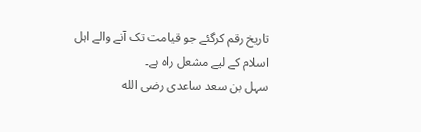تاریخ رقم کرگئے جو قیامت تک آنے والے اہل اسلام کے لیے مشعل راہ ہے۔
سہل بن سعد ساعدی رضی الله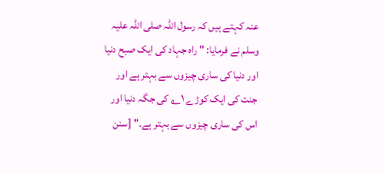عنہ کہتے ہیں کہ رسول اللہ صلی اللہ علیہ وسلم نے فرمایا: " راہ جہاد کی ایک صبح دنیا اور دنیا کی ساری چیزوں سے بہتر ہے اور جنت کی ایک کوڑے ۱؎ کی جگہ دنیا اور اس کی ساری چیزوں سے بہتر ہے۔" [سنن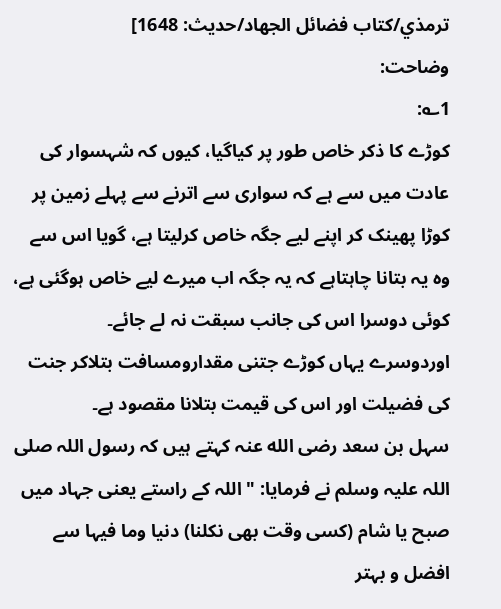ترمذي/كتاب فضائل الجهاد/حدیث: 1648]
وضاحت:
1؎:
کوڑے کا ذکر خاص طور پر کیاگیا، کیوں کہ شہسوار کی عادت میں سے ہے کہ سواری سے اترنے سے پہلے زمین پر کوڑا پھینک کر اپنے لیے جگہ خاص کرلیتا ہے، گویا اس سے وہ یہ بتانا چاہتاہے کہ یہ جگہ اب میرے لیے خاص ہوگئی ہے، کوئی دوسرا اس کی جانب سبقت نہ لے جائے۔
اوردوسرے یہاں کوڑے جتنی مقدارومسافت بتلاکر جنت کی فضیلت اور اس کی قیمت بتلانا مقصود ہے۔
سہل بن سعد رضی الله عنہ کہتے ہیں کہ رسول اللہ صلی اللہ علیہ وسلم نے فرمایا: " اللہ کے راستے یعنی جہاد میں صبح یا شام (کسی وقت بھی نکلنا) دنیا وما فیہا سے افضل و بہتر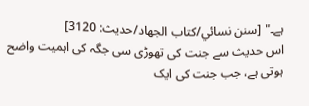ہے۔" [سنن نسائي/كتاب الجهاد/حدیث: 3120]
اس حدیث سے جنت کی تھوڑی سی جگہ کی اہمیت واضح ہوتی ہے، جب جنت کی ایک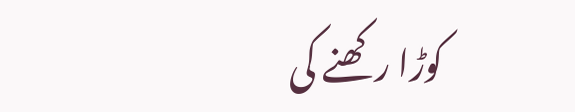کوڑا رکھنے کی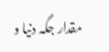مقدار جگہ دنیا و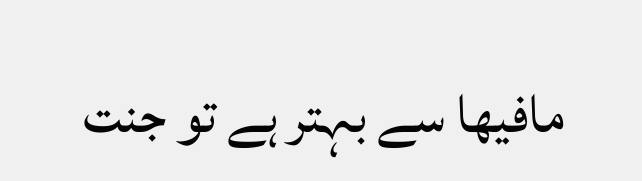مافیھا سے بہتر ہے تو جنت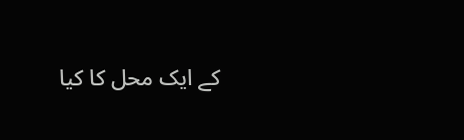کے ایک محل کا کیا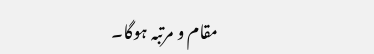مقام و مرتبہ ہوگا۔